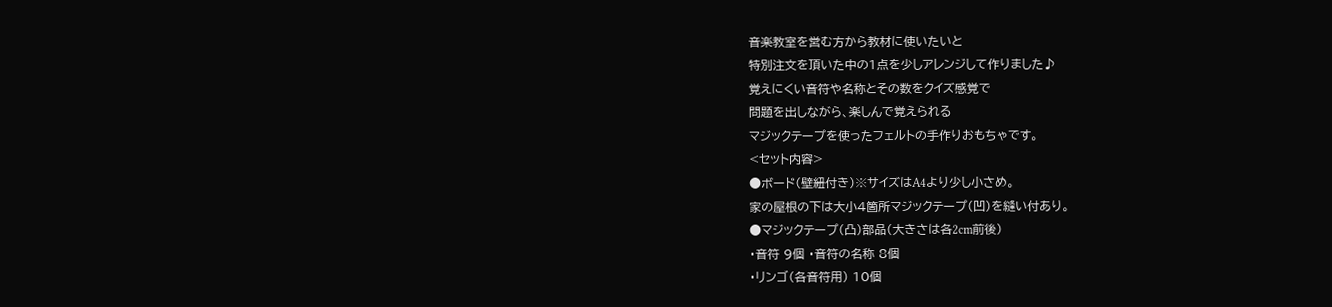音楽教室を営む方から教材に使いたいと
特別注文を頂いた中の1点を少しアレンジして作りました♪
覚えにくい音符や名称とその数をクイズ感覚で
問題を出しながら、楽しんで覚えられる
マジックテープを使ったフェルトの手作りおもちゃです。
<セット内容>
●ボード(壁紐付き)※サイズはA4より少し小さめ。
家の屋根の下は大小4箇所マジックテープ(凹)を縫い付あり。
●マジックテープ(凸)部品(大きさは各2cm前後)
・音符 9個 ・音符の名称 8個
・リンゴ(各音符用) 10個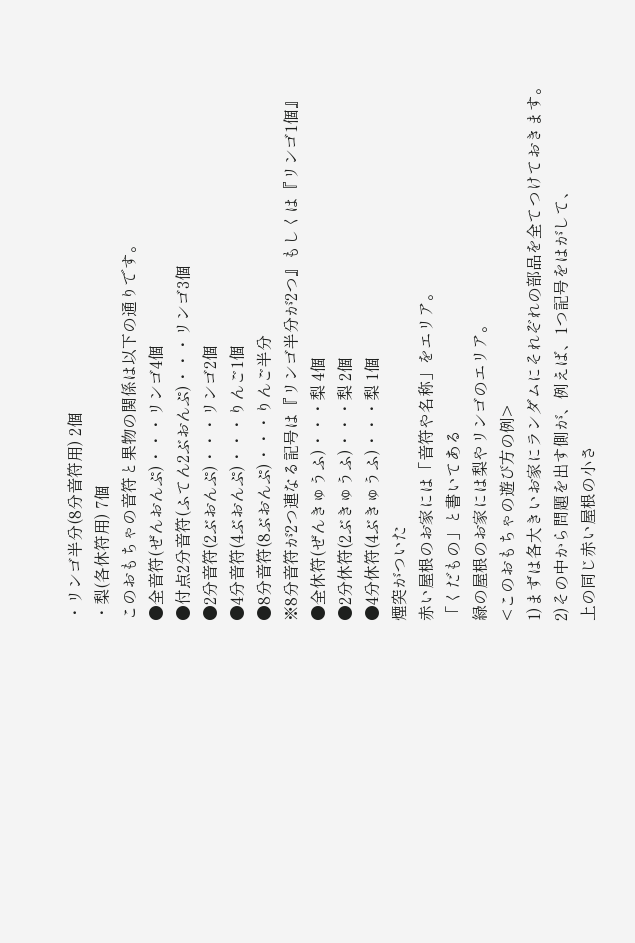・リンゴ半分(8分音符用) 2個
・梨(各休符用) 7個
このおもちゃの音符と果物の関係は以下の通りです。
●全音符(ぜんおんぷ)・・・リンゴ4個
●付点2分音符(ふてん2ぶおんぷ)・・・リンゴ3個
●2分音符(2ぶおんぷ)・・・リンゴ2個
●4分音符(4ぶおんぷ)・・・りんご1個
●8分音符(8ぶおんぷ)・・・りんご半分
※8分音符が2つ連なる記号は『リンゴ半分が2つ』もしくは『リンゴ1個』
●全休符(ぜんきゅうふ)・・・梨 4個
●2分休符(2ぶきゅうふ)・・・梨 2個
●4分休符(4ぶきゅうふ)・・・梨 1個
煙突がついた
赤い屋根のお家には「音符や名称」をエリア。
「くだもの」と書いてある
緑の屋根のお家には梨やリンゴのエリア。
<このおもちゃの遊び方の例>
1)まずは各大きいお家にランダムにそれぞれの部品を全てつけておきます。
2)その中から問題を出す側が、例えば、1つ記号をはがして、
上の同じ赤い屋根の小さ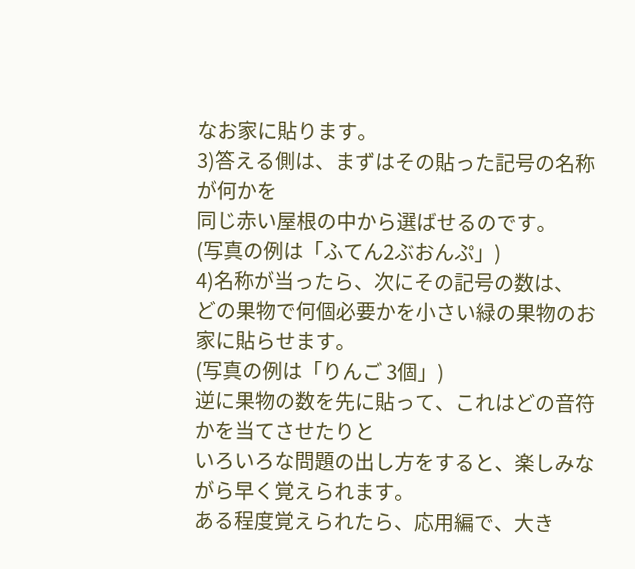なお家に貼ります。
3)答える側は、まずはその貼った記号の名称が何かを
同じ赤い屋根の中から選ばせるのです。
(写真の例は「ふてん2ぶおんぷ」)
4)名称が当ったら、次にその記号の数は、
どの果物で何個必要かを小さい緑の果物のお家に貼らせます。
(写真の例は「りんご 3個」)
逆に果物の数を先に貼って、これはどの音符かを当てさせたりと
いろいろな問題の出し方をすると、楽しみながら早く覚えられます。
ある程度覚えられたら、応用編で、大き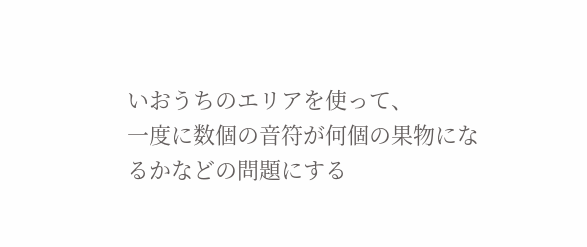いおうちのエリアを使って、
一度に数個の音符が何個の果物になるかなどの問題にする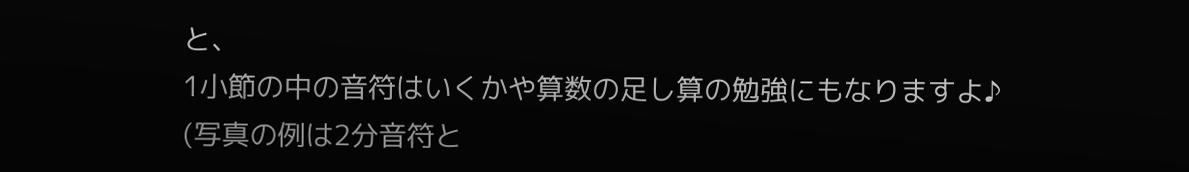と、
1小節の中の音符はいくかや算数の足し算の勉強にもなりますよ♪
(写真の例は2分音符と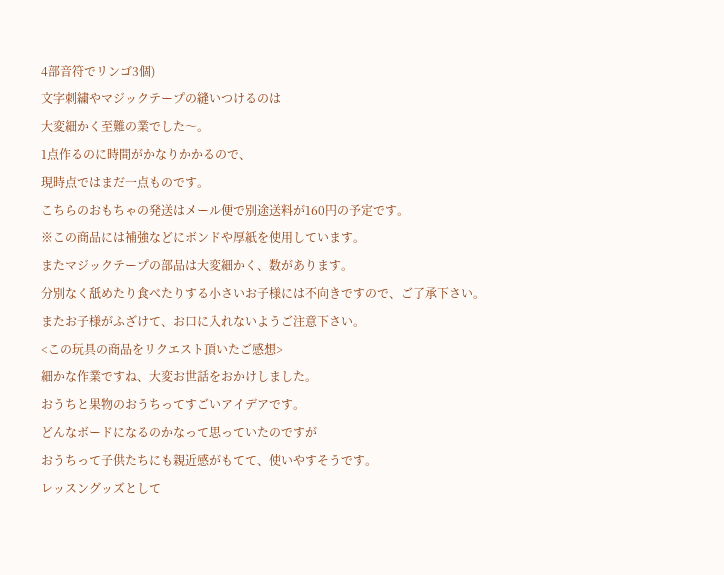4部音符でリンゴ3個)
文字刺繍やマジックテープの縫いつけるのは
大変細かく至難の業でした〜。
1点作るのに時間がかなりかかるので、
現時点ではまだ一点ものです。
こちらのおもちゃの発送はメール便で別途送料が160円の予定です。
※この商品には補強などにボンドや厚紙を使用しています。
またマジックテープの部品は大変細かく、数があります。
分別なく舐めたり食べたりする小さいお子様には不向きですので、ご了承下さい。
またお子様がふざけて、お口に入れないようご注意下さい。
<この玩具の商品をリクエスト頂いたご感想>
細かな作業ですね、大変お世話をおかけしました。
おうちと果物のおうちってすごいアイデアです。
どんなボードになるのかなって思っていたのですが
おうちって子供たちにも親近感がもてて、使いやすそうです。
レッスングッズとして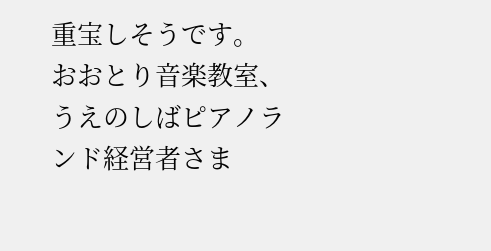重宝しそうです。
おおとり音楽教室、
うえのしばピアノランド経営者さま